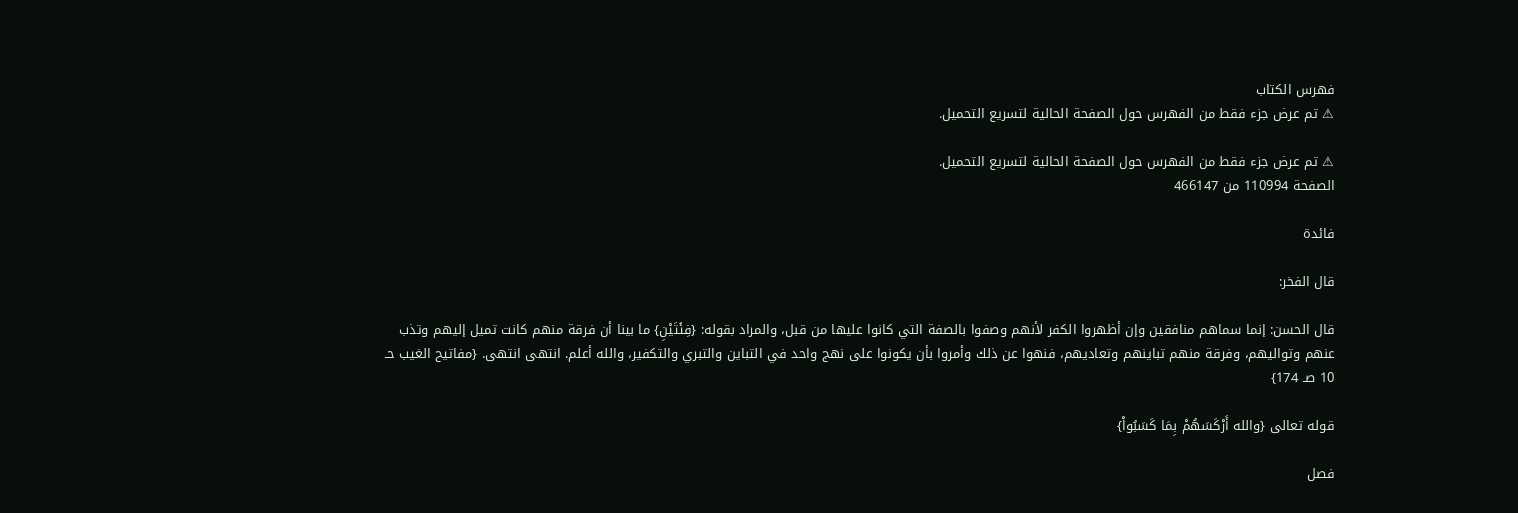فهرس الكتاب
⚠ تم عرض جزء فقط من الفهرس حول الصفحة الحالية لتسريع التحميل.

⚠ تم عرض جزء فقط من الفهرس حول الصفحة الحالية لتسريع التحميل.
الصفحة 110994 من 466147

فائدة

قال الفخر:

قال الحسن: إنما سماهم منافقين وإن أظهروا الكفر لأنهم وصفوا بالصفة التي كانوا عليها من قبل، والمراد بقوله: {فِئَتَيْنِ} ما بينا أن فرقة منهم كانت تميل إليهم وتذب عنهم وتواليهم، وفرقة منهم تباينهم وتعاديهم، فنهوا عن ذلك وأمروا بأن يكونوا على نهج واحد في التباين والتبري والتكفير، والله أعلم. انتهى انتهى. {مفاتيح الغيب حـ 10 صـ 174}

قوله تعالى {والله أَرْكَسَهُمْ بِمَا كَسَبُواْ}

فصل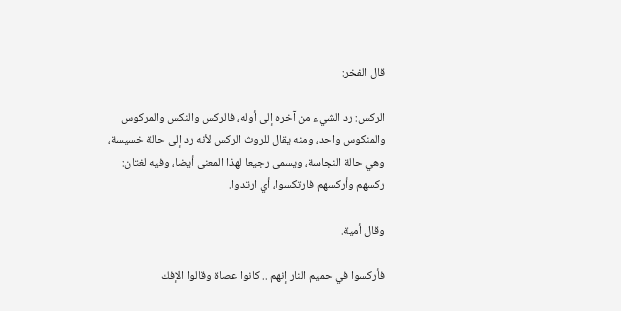قال الفخر:

الركس: رد الشيء من آخره إلى أوله، فالركس والنكس والمركوس والمنكوس واحد، ومنه يقال للروث الركس لأنه رد إلى حالة خسيسة، وهي حالة النجاسة، ويسمى رجيعا لهذا المعنى أيضا، وفيه لغتان: ركسهم وأركسهم فارتكسوا، أي ارتدوا.

وقال أمية.

فأركسوا في حميم النار إنهم .. كانوا عصاة وقالوا الإفك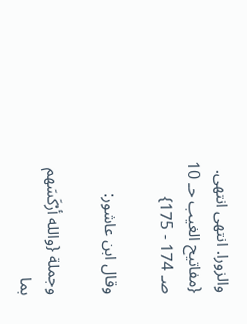والزورا. انتهى انتهى. {مفاتيح الغيب حـ 10 صـ 174 - 175}

وقال ابن عاشور:

وجملة {والله أرْكَسَهم بما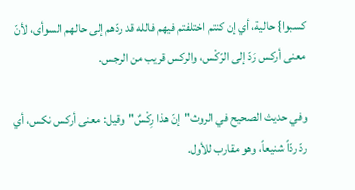كسبوا} حالية، أي إن كنتم اختلفتم فيهم فالله قد ردّهم إلى حالهم السوأى، لأنّ معنى أركس رَدّ إلى الرّكْس، والركس قريب من الرجس.

وفي حديث الصحيح في الروث"إنّ هذا رِكْسٌ"وقيل: معنى أركس نكس، أي ردّ ردّاً شنيعاً، وهو مقارب للأول.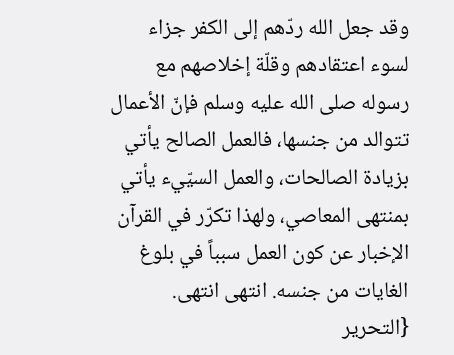وقد جعل الله ردّهم إلى الكفر جزاء لسوء اعتقادهم وقلّة إخلاصهم مع رسوله صلى الله عليه وسلم فإنّ الأعمال تتوالد من جنسها، فالعمل الصالح يأتي بزيادة الصالحات، والعمل السيّيء يأتي بمنتهى المعاصي، ولهذا تكرّر في القرآن الإخبار عن كون العمل سبباً في بلوغ الغايات من جنسه. انتهى انتهى. {التحرير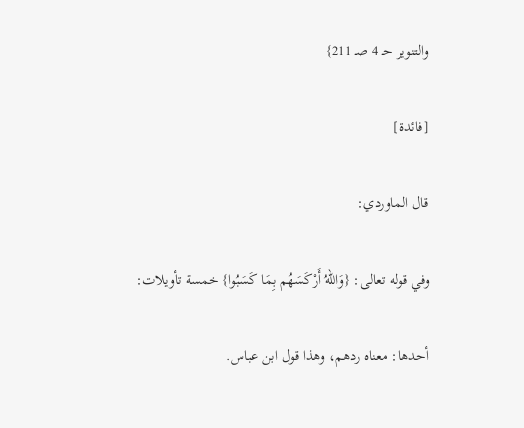والتنوير حـ 4 صـ 211}

[فائدة]

قال الماوردي:

وفي قوله تعالى: {وَاللهُ أَرْكَسَهُم بِمَا كَسَبُوا} خمسة تأويلات:

أحدها: معناه ردهم، وهذا قول ابن عباس.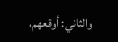والثاني: أوقعهم،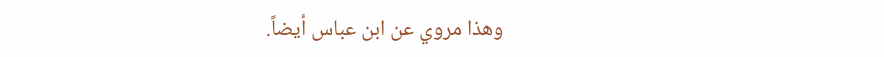وهذا مروي عن ابن عباس أيضاً.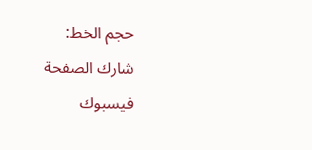حجم الخط:
شارك الصفحة
فيسبوك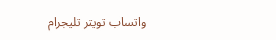واتساب تويتر تليجرام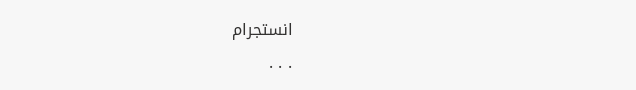انستجرام
. . .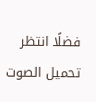فضلًا انتظر تحميل الصوت